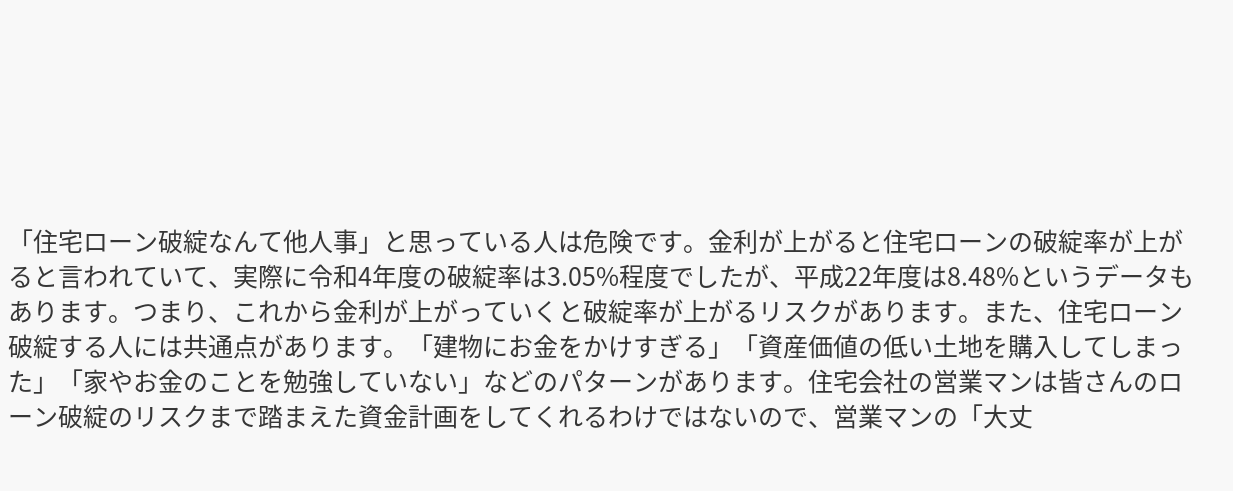「住宅ローン破綻なんて他人事」と思っている人は危険です。金利が上がると住宅ローンの破綻率が上がると言われていて、実際に令和4年度の破綻率は3.05%程度でしたが、平成22年度は8.48%というデータもあります。つまり、これから金利が上がっていくと破綻率が上がるリスクがあります。また、住宅ローン破綻する人には共通点があります。「建物にお金をかけすぎる」「資産価値の低い土地を購入してしまった」「家やお金のことを勉強していない」などのパターンがあります。住宅会社の営業マンは皆さんのローン破綻のリスクまで踏まえた資金計画をしてくれるわけではないので、営業マンの「大丈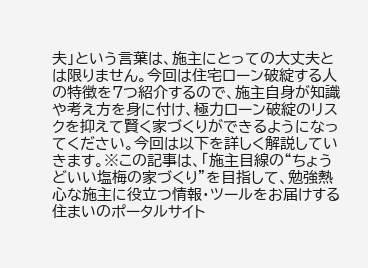夫」という言葉は、施主にとっての大丈夫とは限りません。今回は住宅ローン破綻する人の特徴を7つ紹介するので、施主自身が知識や考え方を身に付け、極力ローン破綻のリスクを抑えて賢く家づくりができるようになってください。今回は以下を詳しく解説していきます。※この記事は、「施主目線の“ちょうどいい塩梅の家づくり”を目指して、勉強熱心な施主に役立つ情報・ツールをお届けする住まいのポータルサイト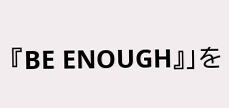『BE ENOUGH』」を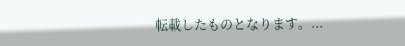転載したものとなります。...